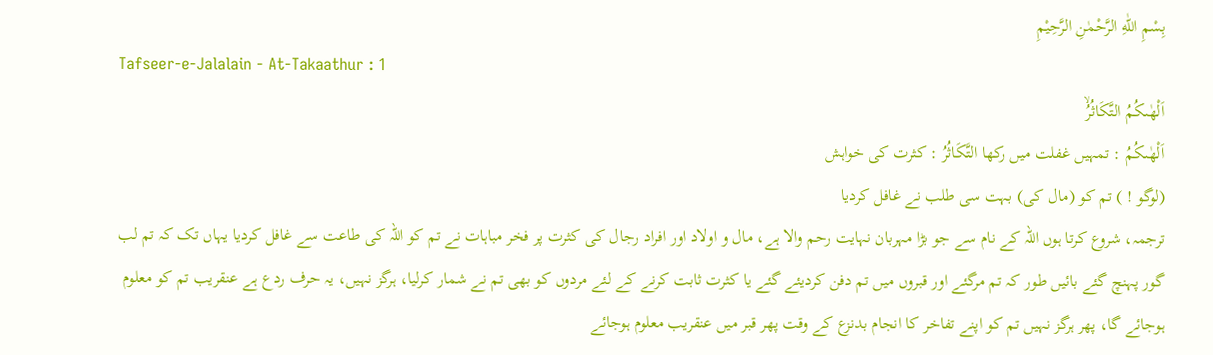بِسْمِ اللّٰهِ الرَّحْمٰنِ الرَّحِيْمِ
Tafseer-e-Jalalain - At-Takaathur : 1
اَلْهٰىكُمُ التَّكَاثُرُۙ
اَلْهٰىكُمُ : تمہیں غفلت میں رکھا التَّكَاثُرُ : کثرت کی خواہش
(لوگو ! ) تم کو (مال کی) بہت سی طلب نے غافل کردیا
ترجمہ، شروع کرتا ہوں اللہ کے نام سے جو بڑا مہربان نہایت رحم والا ہے، مال و اولاد اور افراد رجال کی کثرت پر فخر مباہات نے تم کو اللہ کی طاعت سے غافل کردیا یہاں تک کہ تم لب گور پہنچ گئے بائیں طور کہ تم مرگئے اور قبروں میں تم دفن کردیئے گئے یا کثرت ثابت کرنے کے لئے مردوں کو بھی تم نے شمار کرلیا، ہرگز نہیں، یہ حرف ردع ہے عنقریب تم کو معلوم ہوجائے گا، پھر ہرگز نہیں تم کو اپنے تفاخر کا انجام بدنزع کے وقت پھر قبر میں عنقریب معلوم ہوجائے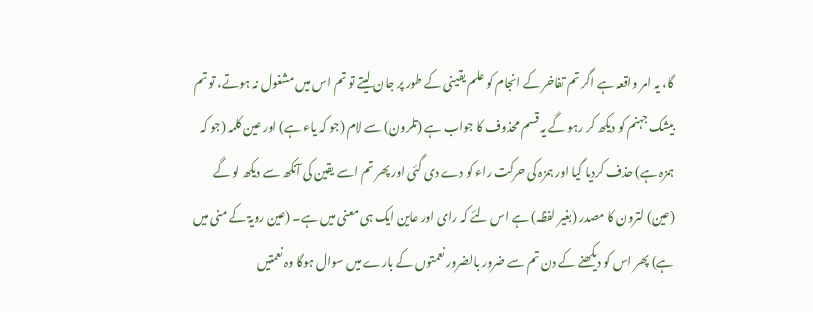گا، یہ امر واقعہ ہے اگر تم تفاخر کے انجام کو علم یقینی کے طور پر جان لیتے تو تم اس میں مشغول نہ ہوتے، تو تم بیشک جہنم کو دیکھ کر رہو گے یہ قسم محذوف کا جواب ہے (تلرون) سے لام (جو کہ یاء ہے) اور عین کلمہ (جو کہ ہمزہ ہے) حذف کردیا گیا اور ہمزہ کی حرکت راء کو دے دی گئی اور پھر تم اسے یقین کی آنکھ سے دیکھ لو گے (عین) لترون کا مصدر (بغیر لفظہ) ہے اس لئے کہ رای اور عاین ایک ہی معنی میں ہے۔ (عین رویۃ کے منی میں ہے) پھر اس کو دیکھنے کے دن تم سے ضرور بالضرور نعمتوں کے بارے میں سوال ہوگا وہ نعمتیں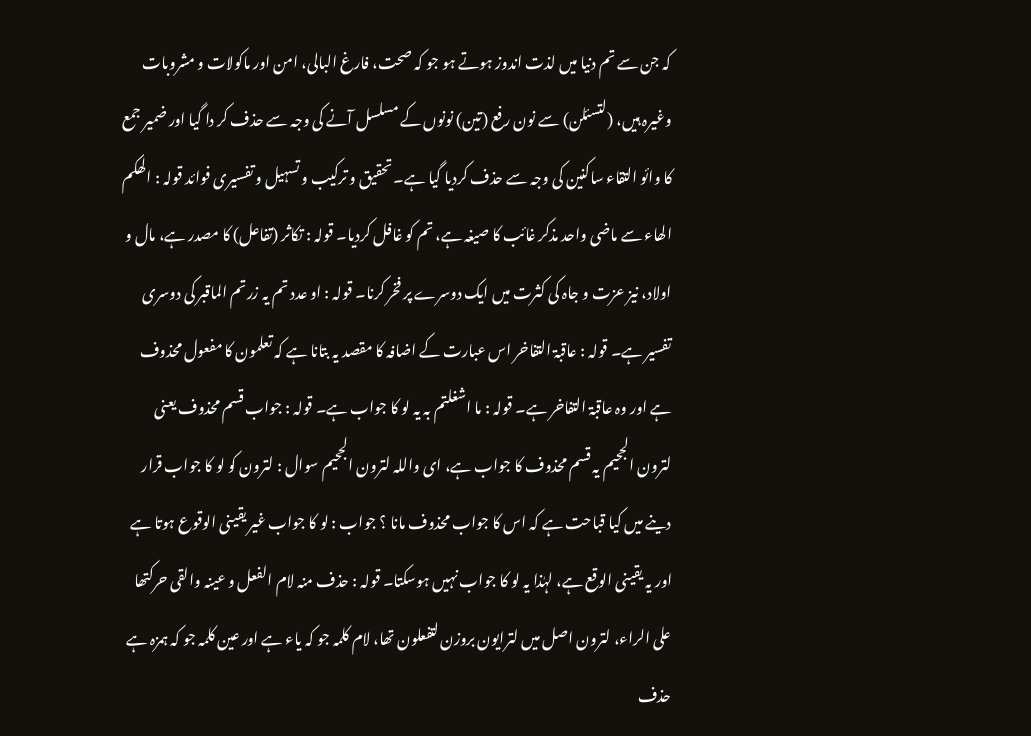کہ جن سے تم دنیا میں لذت اندوز ہوتے ہو جو کہ صحت، فارغ البالی، امن اور ماکولات و مشروبات وغیرہ ہیں، (لتسئلن) سے نون رفع (تین) نونوں کے مسلسل آنے کی وجہ سے حذف کر دا گیا اور ضمیر جمع کا وائو التقاء ساکنین کی وجہ سے حذف کردیا گیا ہے۔ تحقیق و ترکیب و تسہیل و تفسیری فوائد قولہ : الھکم الھاء سے ماضی واحد مذکر غائب کا صیغہ ہے، تم کو غافل کردیا۔ قولہ : تکاثر (تفاعل) کا مصدر ہے، مال و اولاد، نیز عزت و جاہ کی کثرت میں ایک دوسرے پر فخر کرنا۔ قولہ : او عدد تم یہ زرتم الماقبر کی دوسری تفسیر ہے۔ قولہ : عاقبۃ التفاخر اس عبارت کے اضافہ کا مقصد یہ بتانا ہے کہ تعلمون کا مفعول محذوف ہے اور وہ عاقبۃ التفاخر ہے۔ قولہ : ما اشغلتم بہ یہ لو کا جواب ہے۔ قولہ : جواب قسم محذوف یعنی لترون الجحیم یہ قسم محذوف کا جواب ہے، ای واللہ لترون الجحیم سوال : لترون کو لو کا جواب قرار دینے میں کیا قباحت ہے کہ اس کا جواب محذوف مانا ؟ جواب : لو کا جواب غیر یقینی الوقوع ہوتا ہے اور یہ یقینی الوقع ہے، لہٰذا یہ لو کا جواب نہیں ہوسکتا۔ قولہ : حذف منہ لام الفعل و عینہ والقی حرکتھا علی الراء، لترون اصل میں لترایون بروزن لتفعلون تھا، لام کلمہ جو کہ یاء ہے اور عین کلمہ جو کہ ہمزہ ہے حذف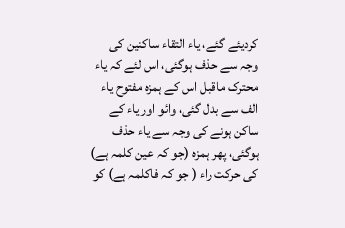کردیئے گئے، یاء التقاء ساکنین کی وجہ سے حذف ہوگئی، اس لئے کہ یاء محترک ماقبل اس کے ہمزہ مفتوح یاء الف سے بدل گئی، وائو اور یاء کے ساکن ہونے کی وجہ سے یاء حذف ہوگئی، پھر ہمزہ (جو کہ عین کلمہ ہے) کی حرکت راء ( جو کہ فاکلمہ ہے) کو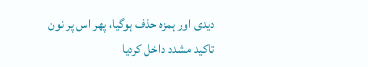دیدی اور ہمزہ حذف ہوگیا، پھر اس پر نون تاکید مشدد داخل کردیا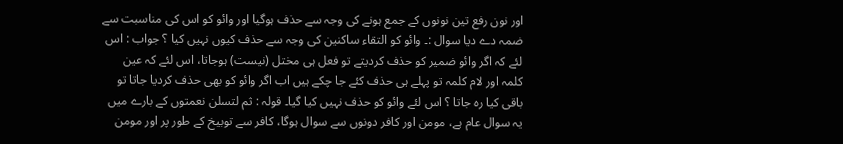اور نون رفع تین نونوں کے جمع ہونے کی وجہ سے حذف ہوگیا اور وائو کو اس کی مناسبت سے ضمہ دے دیا سوال :۔ وائو کو التقاء ساکنین کی وجہ سے حذف کیوں نہیں کیا ؟ جواب : اس لئے کہ اگر وائو ضمیر کو حذف کردیتے تو فعل ہی مختل (نیست) ہوجاتا، اس لئے کہ عین کلمہ اور لام کلمہ تو پہلے ہی حذف کئے جا چکے ہیں اب اگر وائو کو بھی حذف کردیا جاتا تو باقی کیا رہ جاتا ؟ اس لئے وائو کو حذف نہیں کیا گیا۔ قولہ : ثم لتسلن نعمتوں کے بارے میں یہ سوال عام ہے، مومن اور کافر دونوں سے سوال ہوگا، کافر سے توبیخ کے طور پر اور مومن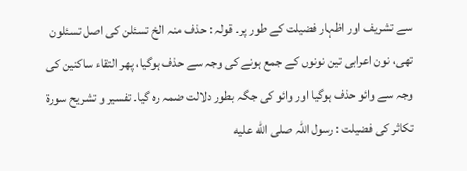سے تشریف اور اظہار فضیلت کے طور پر۔ قولہ : حذف منہ الخ تسئلن کی اصل تسئلون تھی، نون اعرابی تین نونوں کے جمع ہونے کی وجہ سے حذف ہوگیا، پھر التقاء ساکنین کی وجہ سے وائو حذف ہوگیا اور وائو کی جگہ بطور دلالت ضمہ رہ گیا۔ تفسیر و تشریح سورة تکاثر کی فضیلت : رسول اللہ صلى الله عليه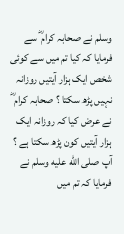وسلم نے صحابہ کرام ؓ سے فرمایا کہ کیا تم میں سے کوئی شخص ایک ہزار آیتیں روزانہ نہیں پڑھ سکتا ؟ صحابہ کرام ؓ نے عرض کیا کہ روزانہ ایک ہزار آیتیں کون پڑھ سکتا ہے ؟ آپ صلى الله عليه وسلم نے فرمایا کہ تم میں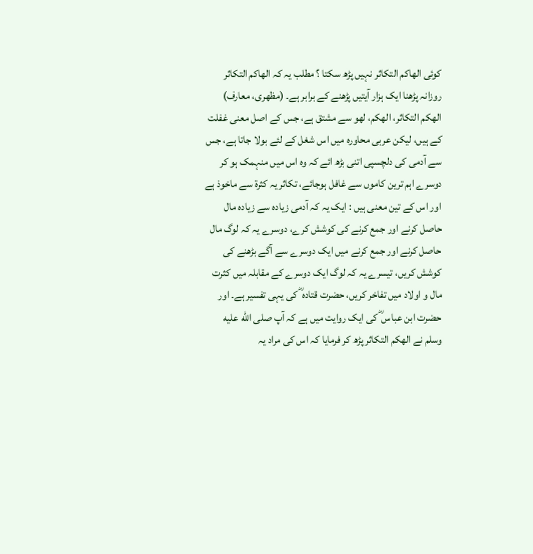کوئی الھاکم التکاثر نہیں پڑھ سکتا ؟ مطلب یہ کہ الھاکم التکاثر روزانہ پڑھنا ایک ہزار آیتیں پڑھنے کے برابر ہے۔ (مظھری، معارف) الھکم التکاثر، الھکم، لھو سے مشتق ہے، جس کے اصل معنی غفلت کے ہیں، لیکن عربی محاورہ میں اس شغل کے لئے بولا جاتا ہے، جس سے آدمی کی دلچسپی اتنی بڑھ ائے کہ وہ اس میں منہمک ہو کر دوسرے اہم ترین کاموں سے غافل ہوجائے، تکاثر یہ کثرۃ سے ماخوذ ہے اور اس کے تین معنی ہیں : ایک یہ کہ آدمی زیادہ سے زیادہ مال حاصل کرنے اور جمع کرنے کی کوشش کرے، دوسرے یہ کہ لوگ مال حاصل کرنے اور جمع کرنے میں ایک دوسرے سے آگے بڑھنے کی کوشش کریں، تیسرے یہ کہ لوگ ایک دوسرے کے مقابلہ میں کثرت مال و اولاد میں تفاخر کریں، حضرت قتادہ ؓ کی یہی تفسیر ہے۔ اور حضرت ابن عباس ؓ کی ایک روایت میں ہے کہ آپ صلى الله عليه وسلم نے الھکم التکاثر پڑھ کر فرمایا کہ اس کی مراد یہ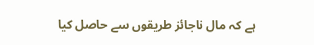ہے کہ مال ناجائز طریقوں سے حاصل کیا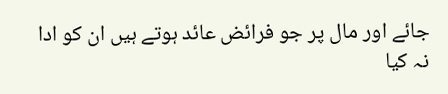جائے اور مال پر جو فرائض عائد ہوتے ہیں ان کو ادا نہ کیا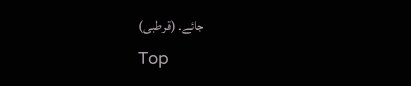جائے۔ (قرطبی)
Top